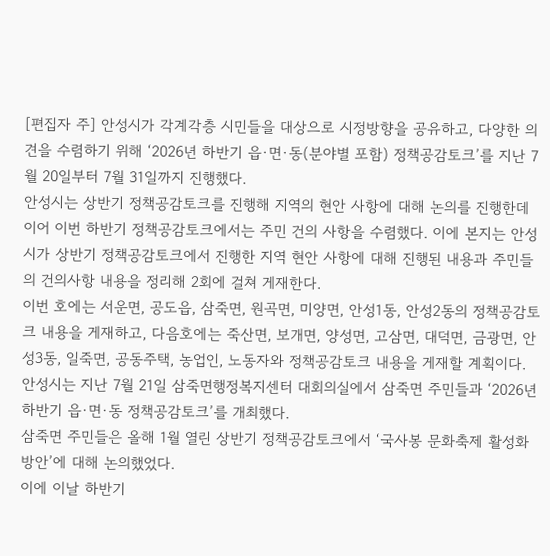[편집자 주] 안성시가 각계각층 시민들을 대상으로 시정방향을 공유하고, 다양한 의견을 수렴하기 위해 ‘2026년 하반기 읍·면·동(분야별 포함) 정책공감토크’를 지난 7월 20일부터 7월 31일까지 진행했다.
안성시는 상반기 정책공감토크를 진행해 지역의 현안 사항에 대해 논의를 진행한데 이어 이번 하반기 정책공감토크에서는 주민 건의 사항을 수렴했다. 이에 본지는 안성시가 상반기 정책공감토크에서 진행한 지역 현안 사항에 대해 진행된 내용과 주민들의 건의사항 내용을 정리해 2회에 걸쳐 게재한다.
이번 호에는 서운면, 공도읍, 삼죽면, 원곡면, 미양면, 안성1동, 안성2동의 정책공감토크 내용을 게재하고, 다음호에는 죽산면, 보개면, 양성면, 고삼면, 대덕면, 금광면, 안성3동, 일죽면, 공동주택, 농업인, 노동자와 정책공감토크 내용을 게재할 계획이다.
안성시는 지난 7월 21일 삼죽면행정복지센터 대회의실에서 삼죽면 주민들과 ‘2026년 하반기 읍·면·동 정책공감토크’를 개최했다.
삼죽면 주민들은 올해 1월 열린 상반기 정책공감토크에서 ‘국사봉 문화축제 활성화 방안’에 대해 논의했었다.
이에 이날 하반기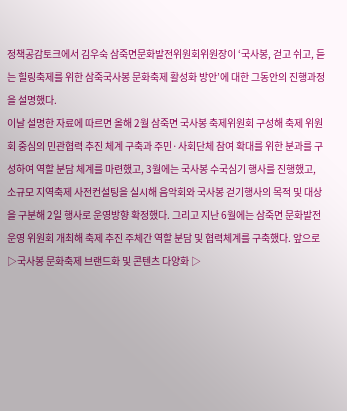정책공감토크에서 김우숙 삼죽면문화발전위원회위원장이 ‘국사봉, 걷고 쉬고, 듣는 힐링축제를 위한 삼죽국사봉 문화축제 활성화 방안’에 대한 그동안의 진행과정을 설명했다.
이날 설명한 자료에 따르면 올해 2월 삼죽면 국사봉 축제위원회 구성해 축제 위원회 중심의 민관협력 추진 체계 구축과 주민·사회단체 참여 확대를 위한 분과를 구성하여 역할 분담 체계를 마련했고, 3월에는 국사봉 수국심기 행사를 진행했고, 소규모 지역축제 사전컨설팅을 실시해 음악회와 국사봉 걷기행사의 목적 및 대상을 구분해 2일 행사로 운영방향 확정했다. 그리고 지난 6월에는 삼죽면 문화발전운영 위원회 개최해 축제 추진 주체간 역할 분담 및 협력체계를 구축했다. 앞으로 ▷국사봉 문화축제 브랜드화 및 콘텐츠 다양화 ▷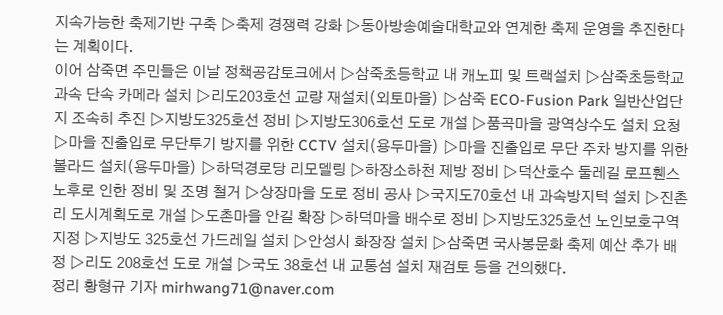지속가능한 축제기반 구축 ▷축제 경쟁력 강화 ▷동아방송예술대학교와 연계한 축제 운영을 추진한다는 계획이다.
이어 삼죽면 주민들은 이날 정책공감토크에서 ▷삼죽초등학교 내 캐노피 및 트랙설치 ▷삼죽초등학교 과속 단속 카메라 설치 ▷리도203호선 교량 재설치(외토마을) ▷삼죽 ECO-Fusion Park 일반산업단지 조속히 추진 ▷지방도325호선 정비 ▷지방도306호선 도로 개설 ▷품곡마을 광역상수도 설치 요청 ▷마을 진출입로 무단투기 방지를 위한 CCTV 설치(용두마을) ▷마을 진출입로 무단 주차 방지를 위한 볼라드 설치(용두마을) ▷하덕경로당 리모델링 ▷하장소하천 제방 정비 ▷덕산호수 둘레길 로프휀스 노후로 인한 정비 및 조명 철거 ▷상장마을 도로 정비 공사 ▷국지도70호선 내 과속방지턱 설치 ▷진촌리 도시계획도로 개설 ▷도촌마을 안길 확장 ▷하덕마을 배수로 정비 ▷지방도325호선 노인보호구역 지정 ▷지방도 325호선 가드레일 설치 ▷안성시 화장장 설치 ▷삼죽면 국사봉문화 축제 예산 추가 배정 ▷리도 208호선 도로 개설 ▷국도 38호선 내 교통섬 설치 재검토 등을 건의했다.
정리 황형규 기자 mirhwang71@naver.com